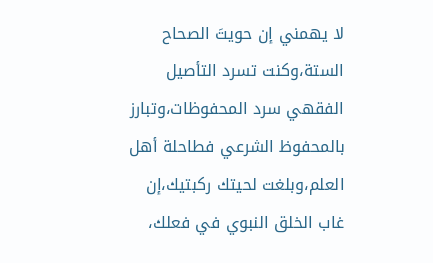لا يهمني إن حويتَ الصحاح الستة،وكنت تسرد التأصيل الفقهي سرد المحفوظات،وتبارز بالمحفوظ الشرعي فطاحلة أهل العلم،وبلغت لحيتك ركبتيك،إن غاب الخلق النبوي في فعلك،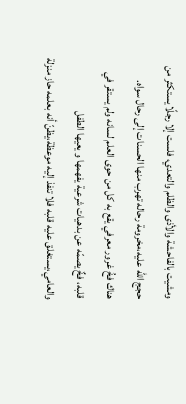ومشيت بالفاحشة والأذى والظلم والتعدي، فلست إلا رجلًا يستكثر من حجج الله عليه،مخرومة رحاله تهرب منها الحسنات إلى رحال سواه.
هناك فخُ غرور معرفي يقع به كل من حوى العلم لسانه ولم يستقر في قلبه، فخٌ يصمّه عن بدهيات شرعية يفهمها و يعيها الطفل والعامي،يستغلق عليه قلبه فلا تنفذ إليه موعظة،يظنّ أنه بعلمه حاز منزلة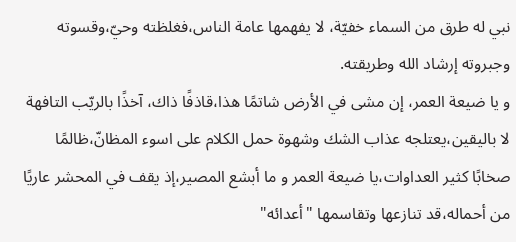نبي له طرق من السماء خفيّة، لا يفهمها عامة الناس،فغلظته وحيّ،وقسوته وجبروته إرشاد الله وطريقته.
و يا ضيعة العمر، إن مشى في الأرض شاتمًا هذا،قاذفًا ذاك، آخذًا بالريّب التافهة لا باليقين،يعتلجه عذاب الشك وشهوة حمل الكلام على اسوء المظانّ،ظالمًا صخابًا كثير العداوات،يا ضيعة العمر و ما أبشع المصير،إذ يقف في المحشر عاريًا من أحماله،قد تنازعها وتقاسمها "أعدائه"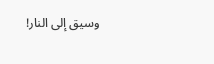وسيق إلى النار!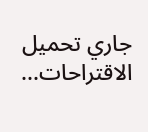جاري تحميل الاقتراحات...